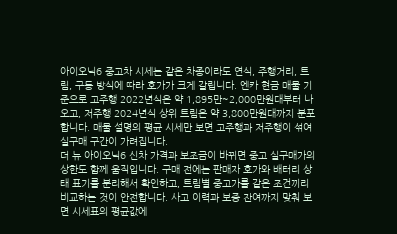아이오닉6 중고차 시세는 같은 차종이라도 연식, 주행거리, 트림, 구동 방식에 따라 호가가 크게 갈립니다. 엔카 현금 매물 기준으로 고주행 2022년식은 약 1,895만~2,000만원대부터 나오고, 저주행 2024년식 상위 트림은 약 3,800만원대까지 분포합니다. 매물 설명의 평균 시세만 보면 고주행과 저주행이 섞여 실구매 구간이 가려집니다.
더 뉴 아이오닉6 신차 가격과 보조금이 바뀌면 중고 실구매가의 상한도 함께 움직입니다. 구매 전에는 판매자 호가와 배터리 상태 표기를 분리해서 확인하고, 트림별 중고가를 같은 조건끼리 비교하는 것이 안전합니다. 사고 이력과 보증 잔여까지 맞춰 보면 시세표의 평균값에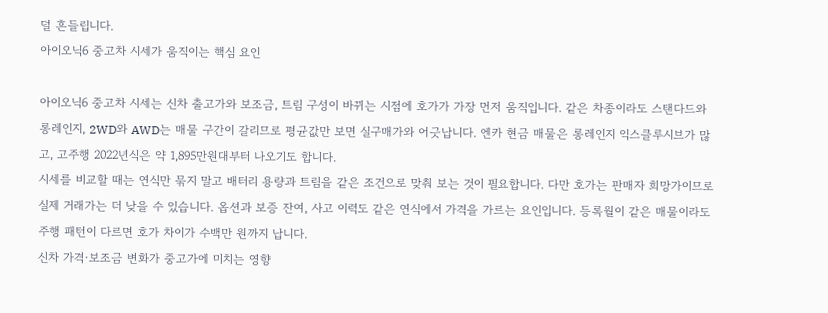덜 흔들립니다.
아이오닉6 중고차 시세가 움직이는 핵심 요인

아이오닉6 중고차 시세는 신차 출고가와 보조금, 트림 구성이 바뀌는 시점에 호가가 가장 먼저 움직입니다. 같은 차종이라도 스탠다드와 롱레인지, 2WD와 AWD는 매물 구간이 갈리므로 평균값만 보면 실구매가와 어긋납니다. 엔카 현금 매물은 롱레인지 익스클루시브가 많고, 고주행 2022년식은 약 1,895만원대부터 나오기도 합니다.
시세를 비교할 때는 연식만 묶지 말고 배터리 용량과 트림을 같은 조건으로 맞춰 보는 것이 필요합니다. 다만 호가는 판매자 희망가이므로 실제 거래가는 더 낮을 수 있습니다. 옵션과 보증 잔여, 사고 이력도 같은 연식에서 가격을 가르는 요인입니다. 등록월이 같은 매물이라도 주행 패턴이 다르면 호가 차이가 수백만 원까지 납니다.
신차 가격·보조금 변화가 중고가에 미치는 영향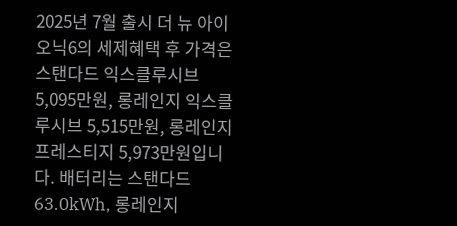2025년 7월 출시 더 뉴 아이오닉6의 세제혜택 후 가격은 스탠다드 익스클루시브 5,095만원, 롱레인지 익스클루시브 5,515만원, 롱레인지 프레스티지 5,973만원입니다. 배터리는 스탠다드 63.0kWh, 롱레인지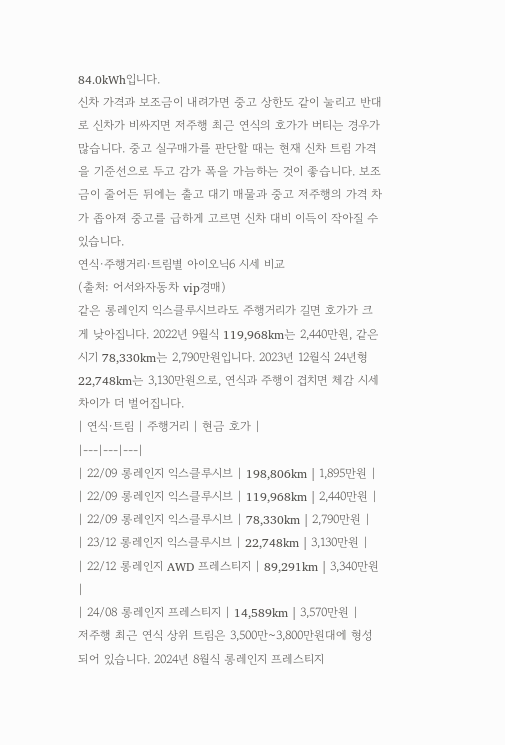84.0kWh입니다.
신차 가격과 보조금이 내려가면 중고 상한도 같이 눌리고 반대로 신차가 비싸지면 저주행 최근 연식의 호가가 버티는 경우가 많습니다. 중고 실구매가를 판단할 때는 현재 신차 트림 가격을 기준선으로 두고 감가 폭을 가늠하는 것이 좋습니다. 보조금이 줄어든 뒤에는 출고 대기 매물과 중고 저주행의 가격 차가 좁아져 중고를 급하게 고르면 신차 대비 이득이 작아질 수 있습니다.
연식·주행거리·트림별 아이오닉6 시세 비교
(출처: 어서와자동차 vip경매)
같은 롱레인지 익스클루시브라도 주행거리가 길면 호가가 크게 낮아집니다. 2022년 9월식 119,968km는 2,440만원, 같은 시기 78,330km는 2,790만원입니다. 2023년 12월식 24년형 22,748km는 3,130만원으로, 연식과 주행이 겹치면 체감 시세 차이가 더 벌어집니다.
| 연식·트림 | 주행거리 | 현금 호가 |
|---|---|---|
| 22/09 롱레인지 익스클루시브 | 198,806km | 1,895만원 |
| 22/09 롱레인지 익스클루시브 | 119,968km | 2,440만원 |
| 22/09 롱레인지 익스클루시브 | 78,330km | 2,790만원 |
| 23/12 롱레인지 익스클루시브 | 22,748km | 3,130만원 |
| 22/12 롱레인지 AWD 프레스티지 | 89,291km | 3,340만원 |
| 24/08 롱레인지 프레스티지 | 14,589km | 3,570만원 |
저주행 최근 연식 상위 트림은 3,500만~3,800만원대에 형성되어 있습니다. 2024년 8월식 롱레인지 프레스티지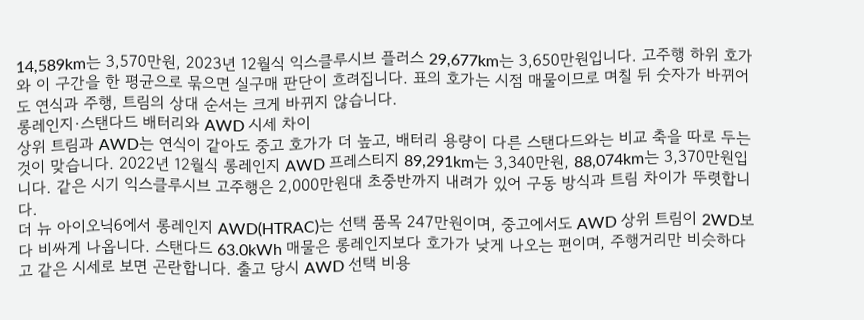14,589km는 3,570만원, 2023년 12월식 익스클루시브 플러스 29,677km는 3,650만원입니다. 고주행 하위 호가와 이 구간을 한 평균으로 묶으면 실구매 판단이 흐려집니다. 표의 호가는 시점 매물이므로 며칠 뒤 숫자가 바뀌어도 연식과 주행, 트림의 상대 순서는 크게 바뀌지 않습니다.
롱레인지·스탠다드 배터리와 AWD 시세 차이
상위 트림과 AWD는 연식이 같아도 중고 호가가 더 높고, 배터리 용량이 다른 스탠다드와는 비교 축을 따로 두는 것이 맞습니다. 2022년 12월식 롱레인지 AWD 프레스티지 89,291km는 3,340만원, 88,074km는 3,370만원입니다. 같은 시기 익스클루시브 고주행은 2,000만원대 초중반까지 내려가 있어 구동 방식과 트림 차이가 뚜렷합니다.
더 뉴 아이오닉6에서 롱레인지 AWD(HTRAC)는 선택 품목 247만원이며, 중고에서도 AWD 상위 트림이 2WD보다 비싸게 나옵니다. 스탠다드 63.0kWh 매물은 롱레인지보다 호가가 낮게 나오는 편이며, 주행거리만 비슷하다고 같은 시세로 보면 곤란합니다. 출고 당시 AWD 선택 비용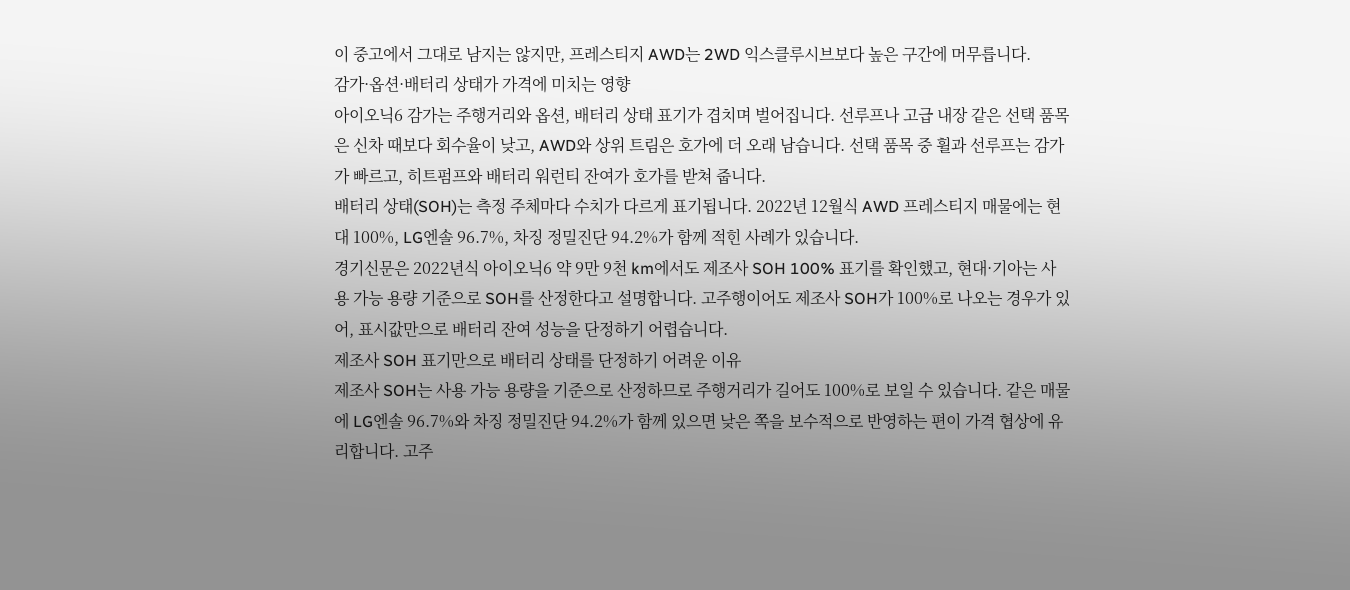이 중고에서 그대로 남지는 않지만, 프레스티지 AWD는 2WD 익스클루시브보다 높은 구간에 머무릅니다.
감가·옵션·배터리 상태가 가격에 미치는 영향
아이오닉6 감가는 주행거리와 옵션, 배터리 상태 표기가 겹치며 벌어집니다. 선루프나 고급 내장 같은 선택 품목은 신차 때보다 회수율이 낮고, AWD와 상위 트림은 호가에 더 오래 남습니다. 선택 품목 중 휠과 선루프는 감가가 빠르고, 히트펌프와 배터리 워런티 잔여가 호가를 받쳐 줍니다.
배터리 상태(SOH)는 측정 주체마다 수치가 다르게 표기됩니다. 2022년 12월식 AWD 프레스티지 매물에는 현대 100%, LG엔솔 96.7%, 차징 정밀진단 94.2%가 함께 적힌 사례가 있습니다.
경기신문은 2022년식 아이오닉6 약 9만 9천 km에서도 제조사 SOH 100% 표기를 확인했고, 현대·기아는 사용 가능 용량 기준으로 SOH를 산정한다고 설명합니다. 고주행이어도 제조사 SOH가 100%로 나오는 경우가 있어, 표시값만으로 배터리 잔여 성능을 단정하기 어렵습니다.
제조사 SOH 표기만으로 배터리 상태를 단정하기 어려운 이유
제조사 SOH는 사용 가능 용량을 기준으로 산정하므로 주행거리가 길어도 100%로 보일 수 있습니다. 같은 매물에 LG엔솔 96.7%와 차징 정밀진단 94.2%가 함께 있으면 낮은 쪽을 보수적으로 반영하는 편이 가격 협상에 유리합니다. 고주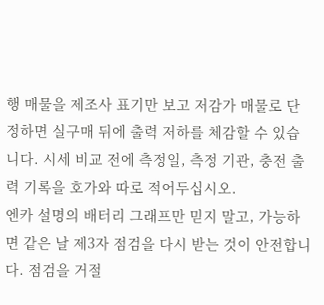행 매물을 제조사 표기만 보고 저감가 매물로 단정하면 실구매 뒤에 출력 저하를 체감할 수 있습니다. 시세 비교 전에 측정일, 측정 기관, 충전 출력 기록을 호가와 따로 적어두십시오.
엔카 설명의 배터리 그래프만 믿지 말고, 가능하면 같은 날 제3자 점검을 다시 받는 것이 안전합니다. 점검을 거절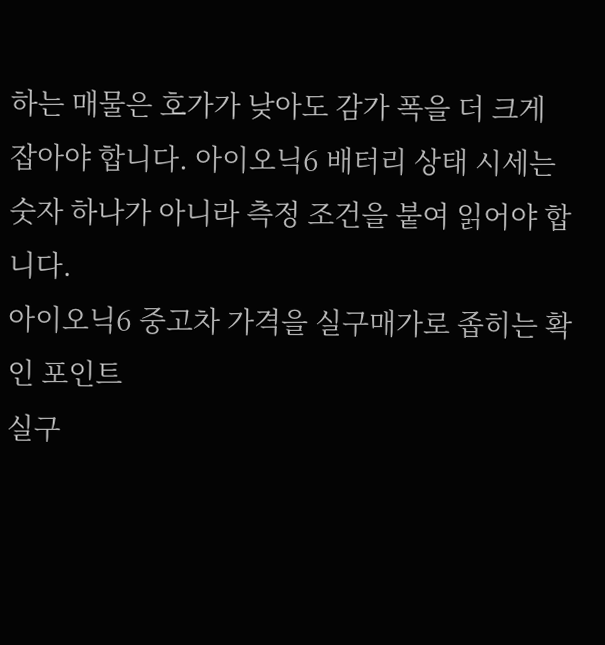하는 매물은 호가가 낮아도 감가 폭을 더 크게 잡아야 합니다. 아이오닉6 배터리 상태 시세는 숫자 하나가 아니라 측정 조건을 붙여 읽어야 합니다.
아이오닉6 중고차 가격을 실구매가로 좁히는 확인 포인트
실구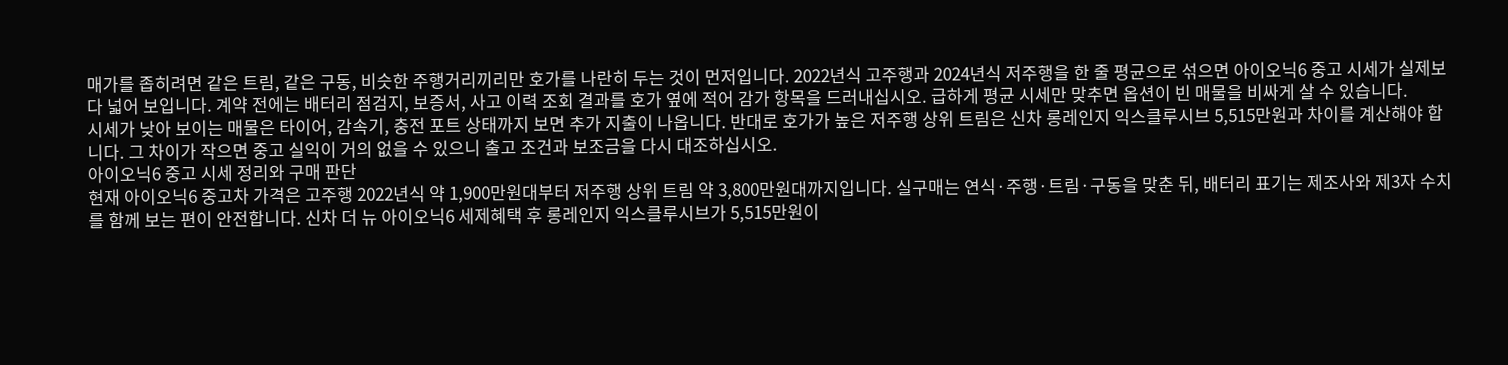매가를 좁히려면 같은 트림, 같은 구동, 비슷한 주행거리끼리만 호가를 나란히 두는 것이 먼저입니다. 2022년식 고주행과 2024년식 저주행을 한 줄 평균으로 섞으면 아이오닉6 중고 시세가 실제보다 넓어 보입니다. 계약 전에는 배터리 점검지, 보증서, 사고 이력 조회 결과를 호가 옆에 적어 감가 항목을 드러내십시오. 급하게 평균 시세만 맞추면 옵션이 빈 매물을 비싸게 살 수 있습니다.
시세가 낮아 보이는 매물은 타이어, 감속기, 충전 포트 상태까지 보면 추가 지출이 나옵니다. 반대로 호가가 높은 저주행 상위 트림은 신차 롱레인지 익스클루시브 5,515만원과 차이를 계산해야 합니다. 그 차이가 작으면 중고 실익이 거의 없을 수 있으니 출고 조건과 보조금을 다시 대조하십시오.
아이오닉6 중고 시세 정리와 구매 판단
현재 아이오닉6 중고차 가격은 고주행 2022년식 약 1,900만원대부터 저주행 상위 트림 약 3,800만원대까지입니다. 실구매는 연식·주행·트림·구동을 맞춘 뒤, 배터리 표기는 제조사와 제3자 수치를 함께 보는 편이 안전합니다. 신차 더 뉴 아이오닉6 세제혜택 후 롱레인지 익스클루시브가 5,515만원이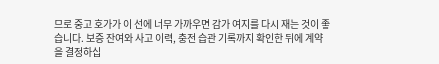므로 중고 호가가 이 선에 너무 가까우면 감가 여지를 다시 재는 것이 좋습니다. 보증 잔여와 사고 이력, 충전 습관 기록까지 확인한 뒤에 계약을 결정하십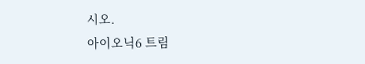시오.
아이오닉6 트림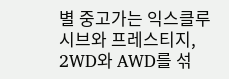별 중고가는 익스클루시브와 프레스티지, 2WD와 AWD를 섞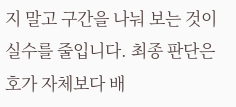지 말고 구간을 나눠 보는 것이 실수를 줄입니다. 최종 판단은 호가 자체보다 배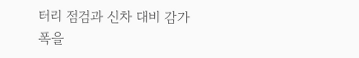터리 점검과 신차 대비 감가 폭을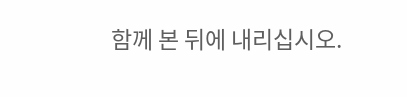함께 본 뒤에 내리십시오.